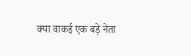क्या वाकई एक बड़े नेता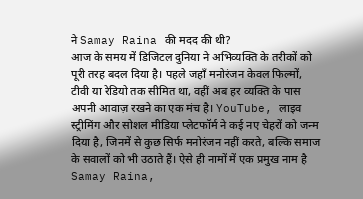ने Samay Raina की मदद की थी?
आज के समय में डिजिटल दुनिया ने अभिव्यक्ति के तरीकों को पूरी तरह बदल दिया है। पहले जहाँ मनोरंजन केवल फिल्मों, टीवी या रेडियो तक सीमित था, वहीं अब हर व्यक्ति के पास अपनी आवाज़ रखने का एक मंच है। YouTube, लाइव स्ट्रीमिंग और सोशल मीडिया प्लेटफॉर्म ने कई नए चेहरों को जन्म दिया है, जिनमें से कुछ सिर्फ मनोरंजन नहीं करते, बल्कि समाज के सवालों को भी उठाते हैं। ऐसे ही नामों में एक प्रमुख नाम है Samay Raina,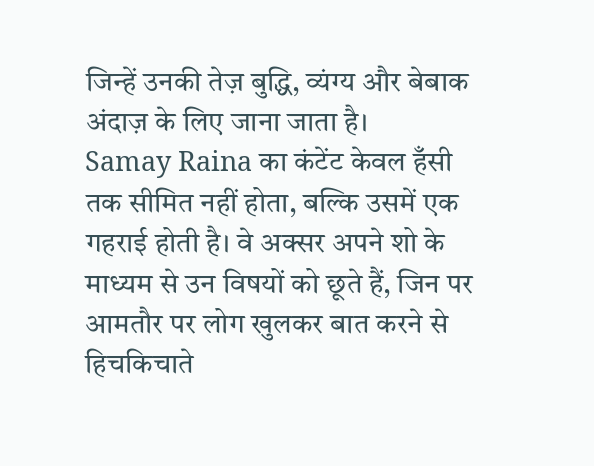जिन्हें उनकी तेज़ बुद्धि, व्यंग्य और बेबाक अंदाज़ के लिए जाना जाता है।
Samay Raina का कंटेंट केवल हँसी तक सीमित नहीं होता, बल्कि उसमें एक गहराई होती है। वे अक्सर अपने शो के माध्यम से उन विषयों को छूते हैं, जिन पर आमतौर पर लोग खुलकर बात करने से हिचकिचाते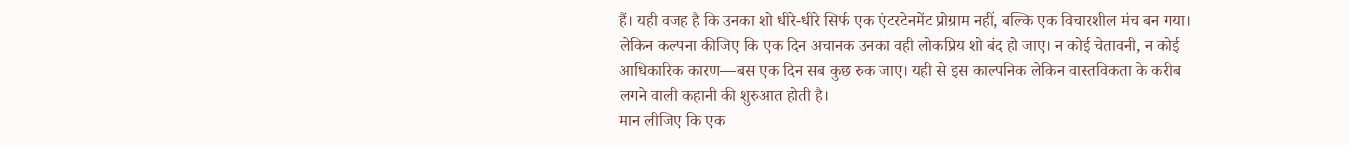हैं। यही वजह है कि उनका शो धीरे-धीरे सिर्फ एक एंटरटेनमेंट प्रोग्राम नहीं, बल्कि एक विचारशील मंच बन गया।
लेकिन कल्पना कीजिए कि एक दिन अचानक उनका वही लोकप्रिय शो बंद हो जाए। न कोई चेतावनी, न कोई आधिकारिक कारण—बस एक दिन सब कुछ रुक जाए। यही से इस काल्पनिक लेकिन वास्तविकता के करीब लगने वाली कहानी की शुरुआत होती है।
मान लीजिए कि एक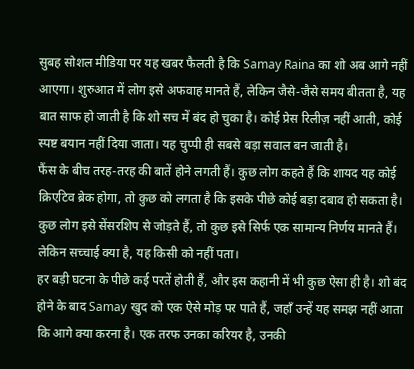सुबह सोशल मीडिया पर यह खबर फैलती है कि Samay Raina का शो अब आगे नहीं आएगा। शुरुआत में लोग इसे अफवाह मानते हैं, लेकिन जैसे-जैसे समय बीतता है, यह बात साफ हो जाती है कि शो सच में बंद हो चुका है। कोई प्रेस रिलीज़ नहीं आती, कोई स्पष्ट बयान नहीं दिया जाता। यह चुप्पी ही सबसे बड़ा सवाल बन जाती है।
फैंस के बीच तरह-तरह की बातें होने लगती हैं। कुछ लोग कहते हैं कि शायद यह कोई क्रिएटिव ब्रेक होगा, तो कुछ को लगता है कि इसके पीछे कोई बड़ा दबाव हो सकता है। कुछ लोग इसे सेंसरशिप से जोड़ते हैं, तो कुछ इसे सिर्फ एक सामान्य निर्णय मानते हैं। लेकिन सच्चाई क्या है, यह किसी को नहीं पता।
हर बड़ी घटना के पीछे कई परतें होती हैं, और इस कहानी में भी कुछ ऐसा ही है। शो बंद होने के बाद Samay खुद को एक ऐसे मोड़ पर पाते हैं, जहाँ उन्हें यह समझ नहीं आता कि आगे क्या करना है। एक तरफ उनका करियर है, उनकी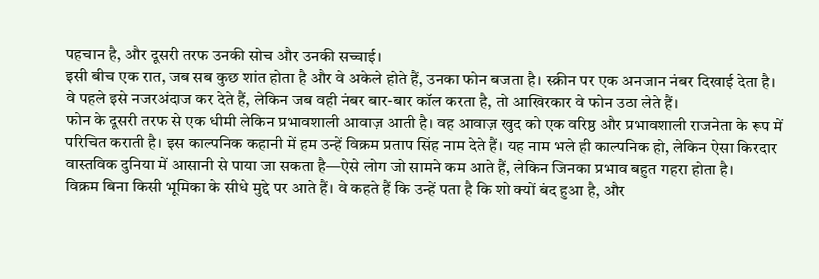पहचान है, और दूसरी तरफ उनकी सोच और उनकी सच्चाई।
इसी बीच एक रात, जब सब कुछ शांत होता है और वे अकेले होते हैं, उनका फोन बजता है। स्क्रीन पर एक अनजान नंबर दिखाई देता है। वे पहले इसे नजरअंदाज कर देते हैं, लेकिन जब वही नंबर बार-बार कॉल करता है, तो आखिरकार वे फोन उठा लेते हैं।
फोन के दूसरी तरफ से एक धीमी लेकिन प्रभावशाली आवाज़ आती है। वह आवाज़ खुद को एक वरिष्ठ और प्रभावशाली राजनेता के रूप में परिचित कराती है। इस काल्पनिक कहानी में हम उन्हें विक्रम प्रताप सिंह नाम देते हैं। यह नाम भले ही काल्पनिक हो, लेकिन ऐसा किरदार वास्तविक दुनिया में आसानी से पाया जा सकता है—ऐसे लोग जो सामने कम आते हैं, लेकिन जिनका प्रभाव बहुत गहरा होता है।
विक्रम बिना किसी भूमिका के सीधे मुद्दे पर आते हैं। वे कहते हैं कि उन्हें पता है कि शो क्यों बंद हुआ है, और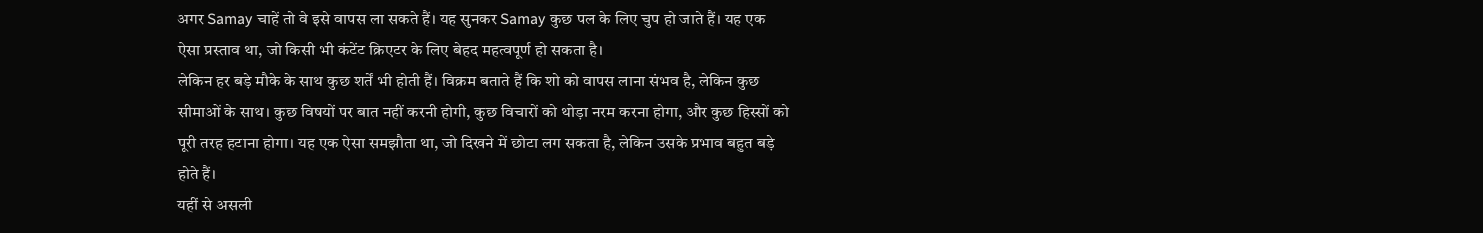अगर Samay चाहें तो वे इसे वापस ला सकते हैं। यह सुनकर Samay कुछ पल के लिए चुप हो जाते हैं। यह एक ऐसा प्रस्ताव था, जो किसी भी कंटेंट क्रिएटर के लिए बेहद महत्वपूर्ण हो सकता है।
लेकिन हर बड़े मौके के साथ कुछ शर्तें भी होती हैं। विक्रम बताते हैं कि शो को वापस लाना संभव है, लेकिन कुछ सीमाओं के साथ। कुछ विषयों पर बात नहीं करनी होगी, कुछ विचारों को थोड़ा नरम करना होगा, और कुछ हिस्सों को पूरी तरह हटाना होगा। यह एक ऐसा समझौता था, जो दिखने में छोटा लग सकता है, लेकिन उसके प्रभाव बहुत बड़े होते हैं।
यहीं से असली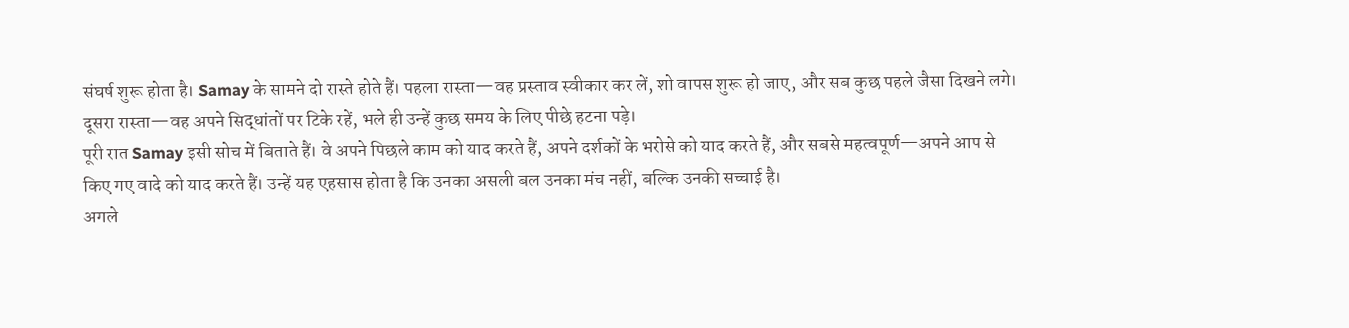संघर्ष शुरू होता है। Samay के सामने दो रास्ते होते हैं। पहला रास्ता—वह प्रस्ताव स्वीकार कर लें, शो वापस शुरू हो जाए, और सब कुछ पहले जैसा दिखने लगे। दूसरा रास्ता—वह अपने सिद्धांतों पर टिके रहें, भले ही उन्हें कुछ समय के लिए पीछे हटना पड़े।
पूरी रात Samay इसी सोच में बिताते हैं। वे अपने पिछले काम को याद करते हैं, अपने दर्शकों के भरोसे को याद करते हैं, और सबसे महत्वपूर्ण—अपने आप से किए गए वादे को याद करते हैं। उन्हें यह एहसास होता है कि उनका असली बल उनका मंच नहीं, बल्कि उनकी सच्चाई है।
अगले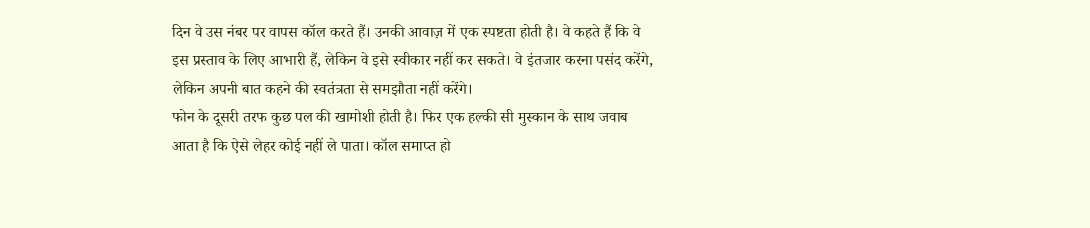दिन वे उस नंबर पर वापस कॉल करते हैं। उनकी आवाज़ में एक स्पष्टता होती है। वे कहते हैं कि वे इस प्रस्ताव के लिए आभारी हैं, लेकिन वे इसे स्वीकार नहीं कर सकते। वे इंतजार करना पसंद करेंगे, लेकिन अपनी बात कहने की स्वतंत्रता से समझौता नहीं करेंगे।
फोन के दूसरी तरफ कुछ पल की खामोशी होती है। फिर एक हल्की सी मुस्कान के साथ जवाब आता है कि ऐसे लेहर कोई नहीं ले पाता। कॉल समाप्त हो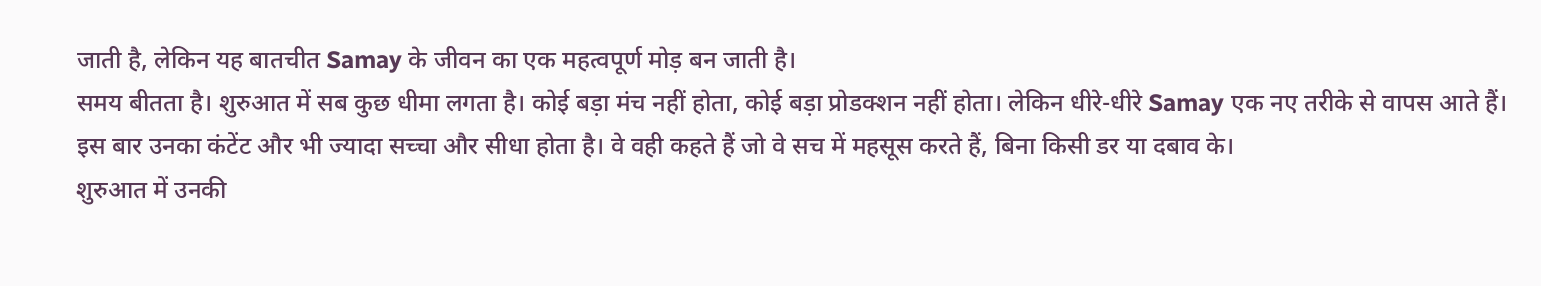जाती है, लेकिन यह बातचीत Samay के जीवन का एक महत्वपूर्ण मोड़ बन जाती है।
समय बीतता है। शुरुआत में सब कुछ धीमा लगता है। कोई बड़ा मंच नहीं होता, कोई बड़ा प्रोडक्शन नहीं होता। लेकिन धीरे-धीरे Samay एक नए तरीके से वापस आते हैं। इस बार उनका कंटेंट और भी ज्यादा सच्चा और सीधा होता है। वे वही कहते हैं जो वे सच में महसूस करते हैं, बिना किसी डर या दबाव के।
शुरुआत में उनकी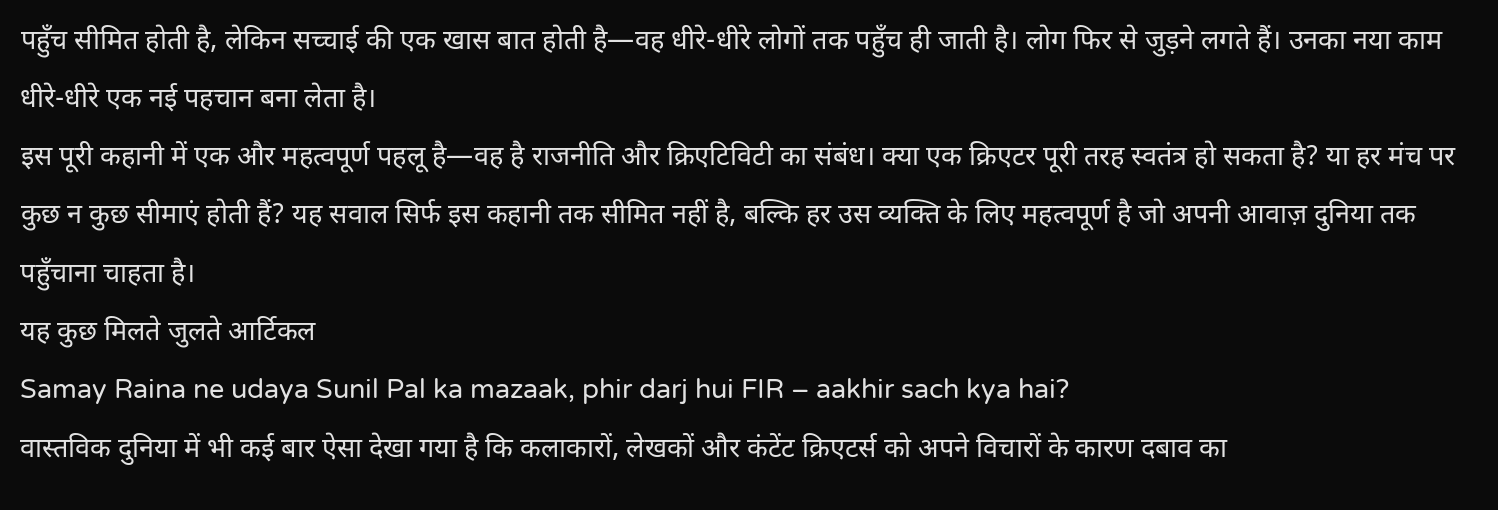पहुँच सीमित होती है, लेकिन सच्चाई की एक खास बात होती है—वह धीरे-धीरे लोगों तक पहुँच ही जाती है। लोग फिर से जुड़ने लगते हैं। उनका नया काम धीरे-धीरे एक नई पहचान बना लेता है।
इस पूरी कहानी में एक और महत्वपूर्ण पहलू है—वह है राजनीति और क्रिएटिविटी का संबंध। क्या एक क्रिएटर पूरी तरह स्वतंत्र हो सकता है? या हर मंच पर कुछ न कुछ सीमाएं होती हैं? यह सवाल सिर्फ इस कहानी तक सीमित नहीं है, बल्कि हर उस व्यक्ति के लिए महत्वपूर्ण है जो अपनी आवाज़ दुनिया तक पहुँचाना चाहता है।
यह कुछ मिलते जुलते आर्टिकल
Samay Raina ne udaya Sunil Pal ka mazaak, phir darj hui FIR – aakhir sach kya hai?
वास्तविक दुनिया में भी कई बार ऐसा देखा गया है कि कलाकारों, लेखकों और कंटेंट क्रिएटर्स को अपने विचारों के कारण दबाव का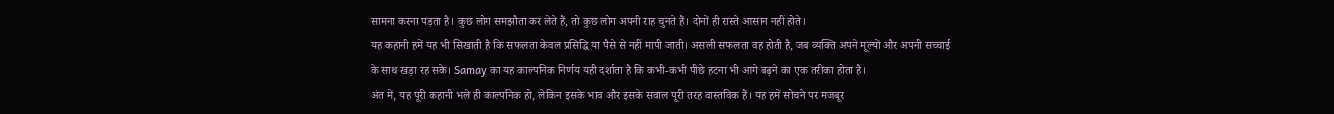सामना करना पड़ता है। कुछ लोग समझौता कर लेते हैं, तो कुछ लोग अपनी राह चुनते हैं। दोनों ही रास्ते आसान नहीं होते।
यह कहानी हमें यह भी सिखाती है कि सफलता केवल प्रसिद्धि या पैसे से नहीं मापी जाती। असली सफलता वह होती है, जब व्यक्ति अपने मूल्यों और अपनी सच्चाई के साथ खड़ा रह सके। Samay का यह काल्पनिक निर्णय यही दर्शाता है कि कभी-कभी पीछे हटना भी आगे बढ़ने का एक तरीका होता है।
अंत में, यह पूरी कहानी भले ही काल्पनिक हो, लेकिन इसके भाव और इसके सवाल पूरी तरह वास्तविक हैं। यह हमें सोचने पर मजबूर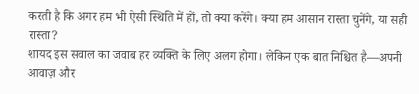करती है कि अगर हम भी ऐसी स्थिति में हों, तो क्या करेंगे। क्या हम आसान रास्ता चुनेंगे, या सही रास्ता?
शायद इस सवाल का जवाब हर व्यक्ति के लिए अलग होगा। लेकिन एक बात निश्चित है—अपनी आवाज़ और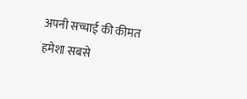अपनी सच्चाई की कीमत हमेशा सबसे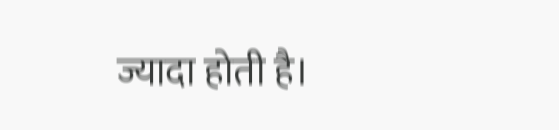ज्यादा होती है।